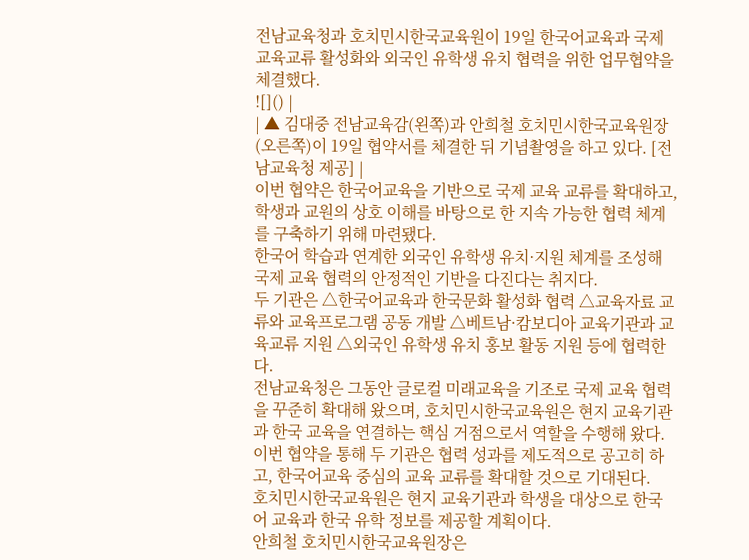전남교육청과 호치민시한국교육원이 19일 한국어교육과 국제 교육교류 활성화와 외국인 유학생 유치 협력을 위한 업무협약을 체결했다.
![]() |
| ▲ 김대중 전남교육감(왼쪽)과 안희철 호치민시한국교육원장(오른쪽)이 19일 협약서를 체결한 뒤 기념촬영을 하고 있다. [전남교육청 제공] |
이번 협약은 한국어교육을 기반으로 국제 교육 교류를 확대하고, 학생과 교원의 상호 이해를 바탕으로 한 지속 가능한 협력 체계를 구축하기 위해 마련됐다.
한국어 학습과 연계한 외국인 유학생 유치·지원 체계를 조성해 국제 교육 협력의 안정적인 기반을 다진다는 취지다.
두 기관은 △한국어교육과 한국문화 활성화 협력 △교육자료 교류와 교육프로그램 공동 개발 △베트남·캄보디아 교육기관과 교육교류 지원 △외국인 유학생 유치 홍보 활동 지원 등에 협력한다.
전남교육청은 그동안 글로컬 미래교육을 기조로 국제 교육 협력을 꾸준히 확대해 왔으며, 호치민시한국교육원은 현지 교육기관과 한국 교육을 연결하는 핵심 거점으로서 역할을 수행해 왔다.
이번 협약을 통해 두 기관은 협력 성과를 제도적으로 공고히 하고, 한국어교육 중심의 교육 교류를 확대할 것으로 기대된다.
호치민시한국교육원은 현지 교육기관과 학생을 대상으로 한국어 교육과 한국 유학 정보를 제공할 계획이다.
안희철 호치민시한국교육원장은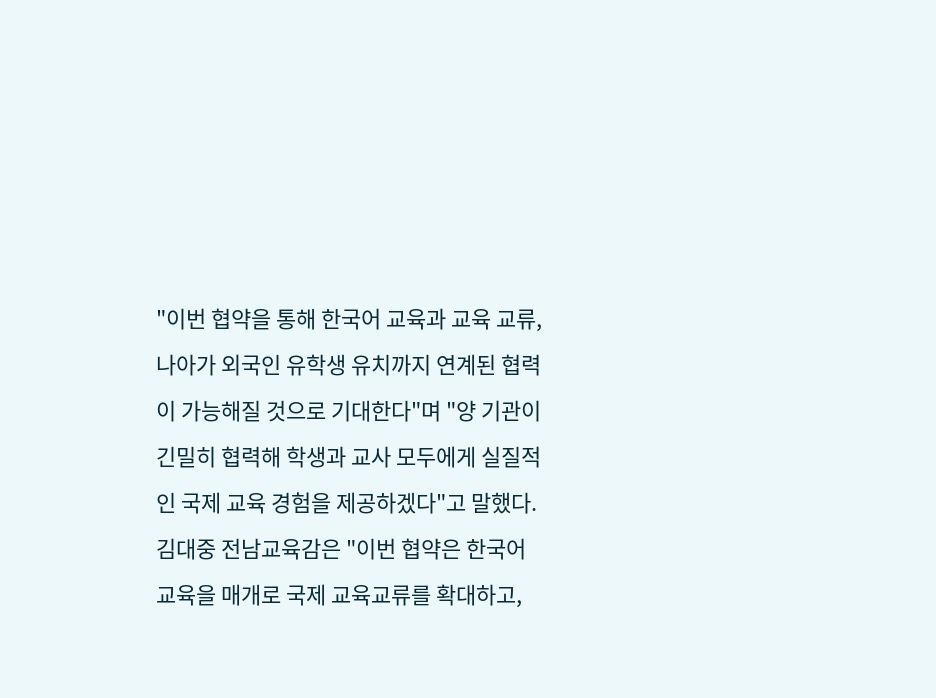"이번 협약을 통해 한국어 교육과 교육 교류, 나아가 외국인 유학생 유치까지 연계된 협력이 가능해질 것으로 기대한다"며 "양 기관이 긴밀히 협력해 학생과 교사 모두에게 실질적인 국제 교육 경험을 제공하겠다"고 말했다.
김대중 전남교육감은 "이번 협약은 한국어교육을 매개로 국제 교육교류를 확대하고,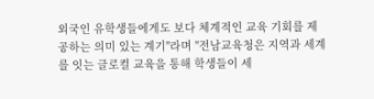외국인 유학생들에게도 보다 체계적인 교육 기회를 제공하는 의미 있는 계기"라며 "전남교육청은 지역과 세계를 잇는 글로컬 교육을 통해 학생들이 세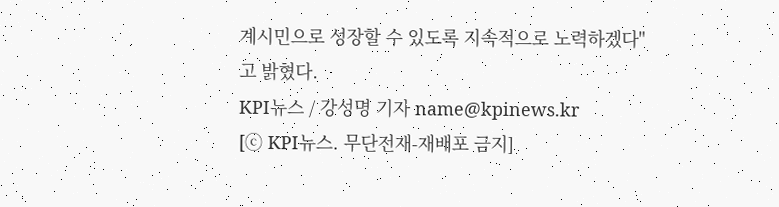계시민으로 성장할 수 있도록 지속적으로 노력하겠다"고 밝혔다.
KPI뉴스 / 강성명 기자 name@kpinews.kr
[ⓒ KPI뉴스. 무단전재-재배포 금지]